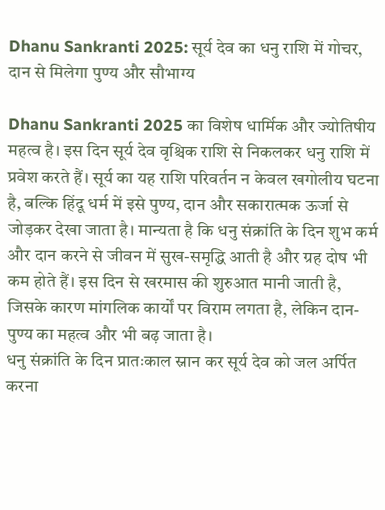Dhanu Sankranti 2025: सूर्य देव का धनु राशि में गोचर, दान से मिलेगा पुण्य और सौभाग्य

Dhanu Sankranti 2025 का विशेष धार्मिक और ज्योतिषीय महत्व है। इस दिन सूर्य देव वृश्चिक राशि से निकलकर धनु राशि में प्रवेश करते हैं। सूर्य का यह राशि परिवर्तन न केवल खगोलीय घटना है, बल्कि हिंदू धर्म में इसे पुण्य, दान और सकारात्मक ऊर्जा से जोड़कर देखा जाता है। मान्यता है कि धनु संक्रांति के दिन शुभ कर्म और दान करने से जीवन में सुख-समृद्धि आती है और ग्रह दोष भी कम होते हैं। इस दिन से खरमास की शुरुआत मानी जाती है, जिसके कारण मांगलिक कार्यों पर विराम लगता है, लेकिन दान-पुण्य का महत्व और भी बढ़ जाता है।
धनु संक्रांति के दिन प्रातःकाल स्नान कर सूर्य देव को जल अर्पित करना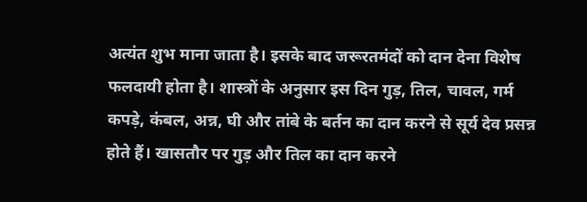अत्यंत शुभ माना जाता है। इसके बाद जरूरतमंदों को दान देना विशेष फलदायी होता है। शास्त्रों के अनुसार इस दिन गुड़, तिल, चावल, गर्म कपड़े, कंबल, अन्न, घी और तांबे के बर्तन का दान करने से सूर्य देव प्रसन्न होते हैं। खासतौर पर गुड़ और तिल का दान करने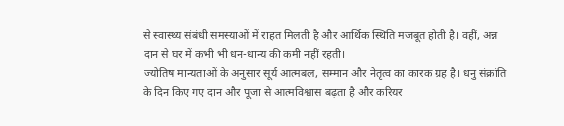से स्वास्थ्य संबंधी समस्याओं में राहत मिलती है और आर्थिक स्थिति मजबूत होती है। वहीं, अन्न दान से घर में कभी भी धन-धान्य की कमी नहीं रहती।
ज्योतिष मान्यताओं के अनुसार सूर्य आत्मबल, सम्मान और नेतृत्व का कारक ग्रह है। धनु संक्रांति के दिन किए गए दान और पूजा से आत्मविश्वास बढ़ता है और करियर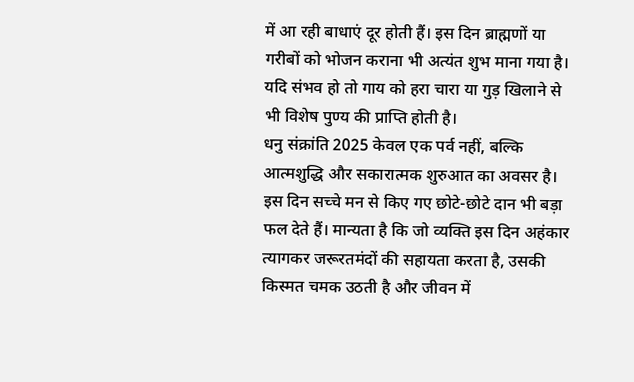में आ रही बाधाएं दूर होती हैं। इस दिन ब्राह्मणों या गरीबों को भोजन कराना भी अत्यंत शुभ माना गया है। यदि संभव हो तो गाय को हरा चारा या गुड़ खिलाने से भी विशेष पुण्य की प्राप्ति होती है।
धनु संक्रांति 2025 केवल एक पर्व नहीं, बल्कि आत्मशुद्धि और सकारात्मक शुरुआत का अवसर है। इस दिन सच्चे मन से किए गए छोटे-छोटे दान भी बड़ा फल देते हैं। मान्यता है कि जो व्यक्ति इस दिन अहंकार त्यागकर जरूरतमंदों की सहायता करता है, उसकी किस्मत चमक उठती है और जीवन में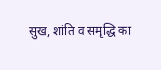सुख, शांति व समृद्धि का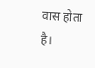वास होता है।